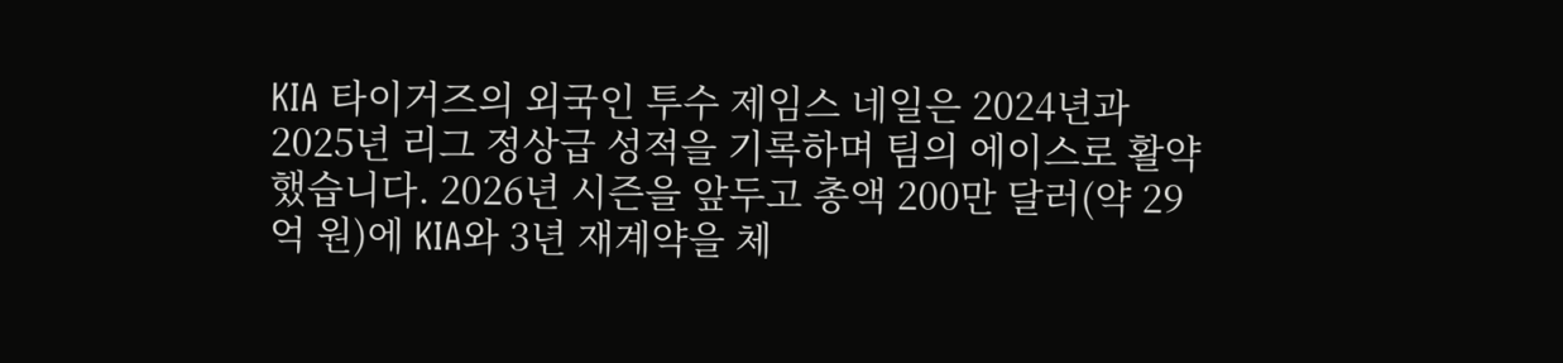KIA 타이거즈의 외국인 투수 제임스 네일은 2024년과 2025년 리그 정상급 성적을 기록하며 팀의 에이스로 활약했습니다. 2026년 시즌을 앞두고 총액 200만 달러(약 29억 원)에 KIA와 3년 재계약을 체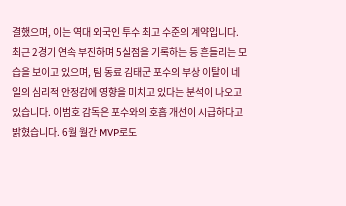결했으며, 이는 역대 외국인 투수 최고 수준의 계약입니다.
최근 2경기 연속 부진하며 5실점을 기록하는 등 흔들리는 모습을 보이고 있으며, 팀 동료 김태군 포수의 부상 이탈이 네일의 심리적 안정감에 영향을 미치고 있다는 분석이 나오고 있습니다. 이범호 감독은 포수와의 호흡 개선이 시급하다고 밝혔습니다. 6월 월간 MVP로도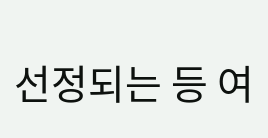선정되는 등 여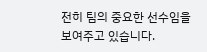전히 팀의 중요한 선수임을 보여주고 있습니다.